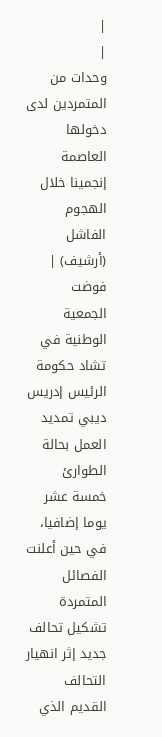|
|
وحدات من المتمردين لدى دخولها العاصمة إنجمينا خلال الهجوم الفاشل (أرشيف) |
فوضت الجمعية الوطنية في تشاد حكومة الرئيس إدريس ديبي تمديد العمل بحالة الطوارئ خمسة عشر يوما إضافيا، في حين أعلنت الفصائل المتمردة تشكيل تحالف جديد إثر انهيار التحالف القديم الذي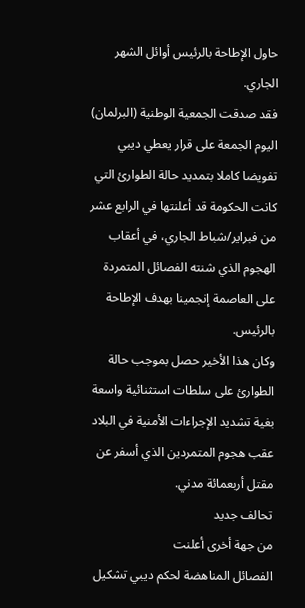حاول الإطاحة بالرئيس أوائل الشهر الجاري.
فقد صدقت الجمعية الوطنية (البرلمان) اليوم الجمعة على قرار يعطي ديبي تفويضا كاملا بتمديد حالة الطوارئ التي كانت الحكومة قد أعلنتها في الرابع عشر من فبراير/شباط الجاري، في أعقاب الهجوم الذي شنته الفصائل المتمردة على العاصمة إنجمينا بهدف الإطاحة بالرئيس.
وكان هذا الأخير حصل بموجب حالة الطوارئ على سلطات استثنائية واسعة بغية تشديد الإجراءات الأمنية في البلاد عقب هجوم المتمردين الذي أسفر عن مقتل أربعمائة مدني.
تحالف جديد
من جهة أخرى أعلنت
الفصائل المناهضة لحكم ديبي تشكيل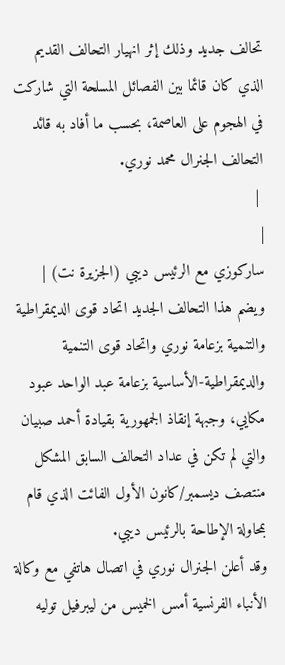تحالف جديد وذلك إثر انهيار التحالف القديم الذي كان قائما بين الفصائل المسلحة التي شاركت في الهجوم على العاصمة، بحسب ما أفاد به قائد التحالف الجنرال محمد نوري.
 |
|
ساركوزي مع الرئيس ديبي (الجزيرة نت) |
ويضم هذا التحالف الجديد اتحاد قوى الديمقراطية والتنمية بزعامة نوري واتحاد قوى التنمية والديمقراطية-الأساسية بزعامة عبد الواحد عبود مكايي، وجبهة إنقاذ الجمهورية بقيادة أحمد صبيان والتي لم تكن في عداد التحالف السابق المشكل منتصف ديسمبر/كانون الأول الفائت الذي قام بمحاولة الإطاحة بالرئيس ديبي.
وقد أعلن الجنرال نوري في اتصال هاتفي مع وكالة الأنباء الفرنسية أمس الخميس من ليبرفيل توليه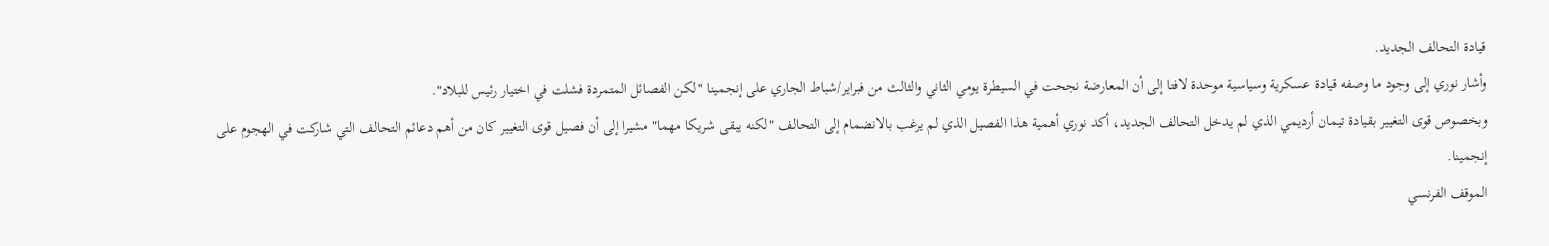قيادة التحالف الجديد.
وأشار نوري إلى وجود ما وصفه قيادة عسكرية وسياسية موحدة لافتا إلى أن المعارضة نجحت في السيطرة يومي الثاني والثالث من فبراير/شباط الجاري على إنجمينا "لكن الفصائل المتمردة فشلت في اختيار رئيس للبلاد".
وبخصوص قوى التغيير بقيادة تيمان أرديمي الذي لم يدخل التحالف الجديد، أكد نوري أهمية هذا الفصيل الذي لم يرغب بالانضمام إلى التحالف "لكنه يبقى شريكا مهما" مشيرا إلى أن فصيل قوى التغيير كان من أهم دعائم التحالف التي شاركت في الهجوم على إنجمينا.
الموقف الفرنسي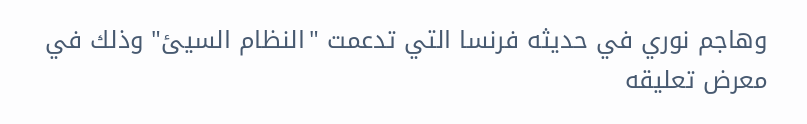وهاجم نوري في حديثه فرنسا التي تدعمت "النظام السيئ" وذلك في معرض تعليقه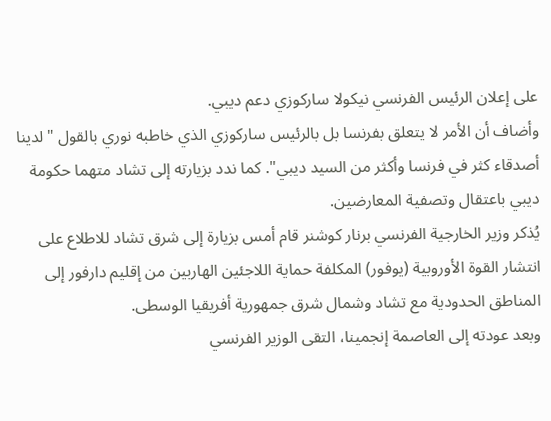على إعلان الرئيس الفرنسي نيكولا ساركوزي دعم ديبي.
وأضاف أن الأمر لا يتعلق بفرنسا بل بالرئيس ساركوزي الذي خاطبه نوري بالقول "لدينا أصدقاء كثر في فرنسا وأكثر من السيد ديبي". كما ندد بزيارته إلى تشاد متهما حكومة ديبي باعتقال وتصفية المعارضين.
يُذكر وزير الخارجية الفرنسي برنار كوشنر قام أمس بزيارة إلى شرق تشاد للاطلاع على انتشار القوة الأوروبية (يوفور) المكلفة حماية اللاجئين الهاربين من إقليم دارفور إلى المناطق الحدودية مع تشاد وشمال شرق جمهورية أفريقيا الوسطى.
وبعد عودته إلى العاصمة إنجمينا، التقى الوزير الفرنسي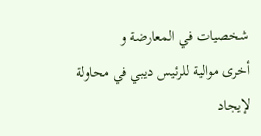شخصيات في المعارضة و
أخرى موالية للرئيس ديبي في محاولة لإيجاد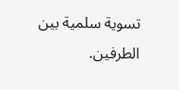تسوية سلمية بين الطرفين.